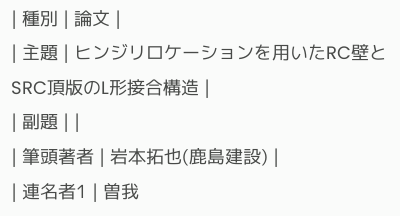| 種別 | 論文 |
| 主題 | ヒンジリロケーションを用いたRC壁とSRC頂版のL形接合構造 |
| 副題 | |
| 筆頭著者 | 岩本拓也(鹿島建設) |
| 連名者1 | 曽我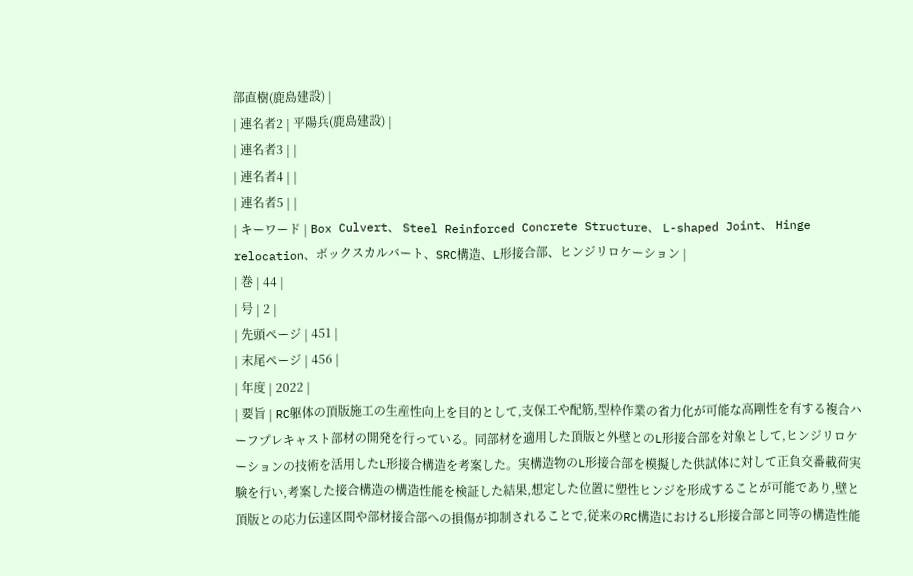部直樹(鹿島建設) |
| 連名者2 | 平陽兵(鹿島建設) |
| 連名者3 | |
| 連名者4 | |
| 連名者5 | |
| キーワード | Box Culvert、 Steel Reinforced Concrete Structure、 L-shaped Joint、 Hinge relocation、ボックスカルバート、SRC構造、L形接合部、ヒンジリロケーション |
| 巻 | 44 |
| 号 | 2 |
| 先頭ページ | 451 |
| 末尾ページ | 456 |
| 年度 | 2022 |
| 要旨 | RC躯体の頂版施工の生産性向上を目的として,支保工や配筋,型枠作業の省力化が可能な高剛性を有する複合ハーフプレキャスト部材の開発を行っている。同部材を適用した頂版と外壁とのL形接合部を対象として,ヒンジリロケーションの技術を活用したL形接合構造を考案した。実構造物のL形接合部を模擬した供試体に対して正負交番載荷実験を行い,考案した接合構造の構造性能を検証した結果,想定した位置に塑性ヒンジを形成することが可能であり,壁と頂版との応力伝達区間や部材接合部への損傷が抑制されることで,従来のRC構造におけるL形接合部と同等の構造性能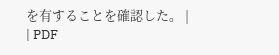を有することを確認した。 |
| PDF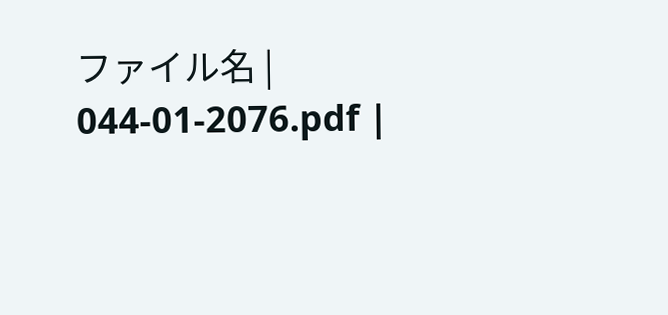ファイル名 | 044-01-2076.pdf |